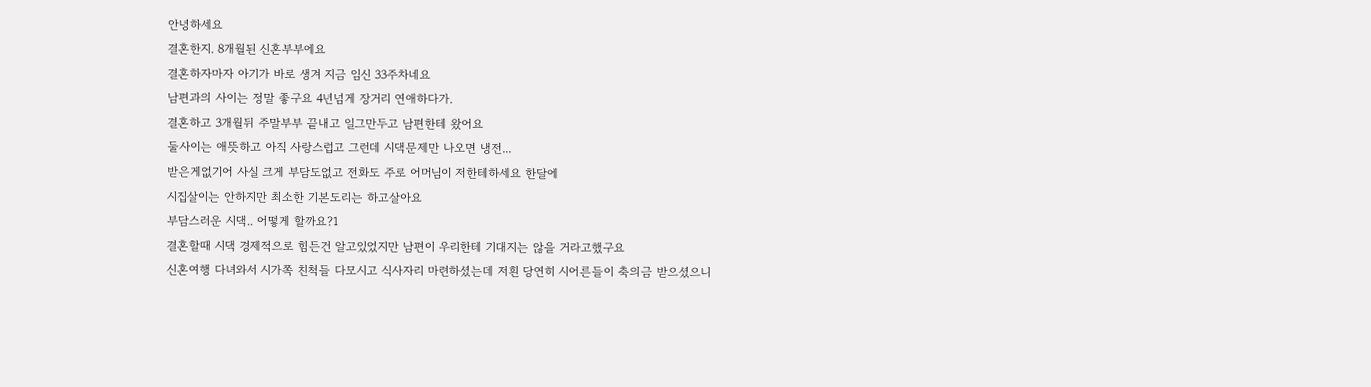안녕하세요
결혼한지. 8개월된 신혼부부에요
결혼하자마자 아기가 바로 생겨 지금 임신 33주차네요
남편과의 사이는 정말 좋구요 4년넘게 장거리 연애하다가.
결혼하고 3개월뒤 주말부부 끝내고 일그만두고 남편한테 왔어요
둘사이는 애뜻하고 아직 사랑스럽고 그런데 시댁문제만 나오면 냉전...
받은게없기어 사실 크게 부담도없고 전화도 주로 어머님이 저한테하세요 한달에
시집살이는 안하지만 최소한 기본도리는 하고살아요
부담스러운 시댁.. 어떻게 할까요?1
결혼할때 시댁 경제적으로 힘든건 알고있었지만 남편이 우리한테 기대지는 않을 거라고했구요
신혼여행 다녀와서 시가쪽 친척들 다모시고 식사자리 마련하셨는데 저흰 당연히 시어른들이 축의금 받으셨으니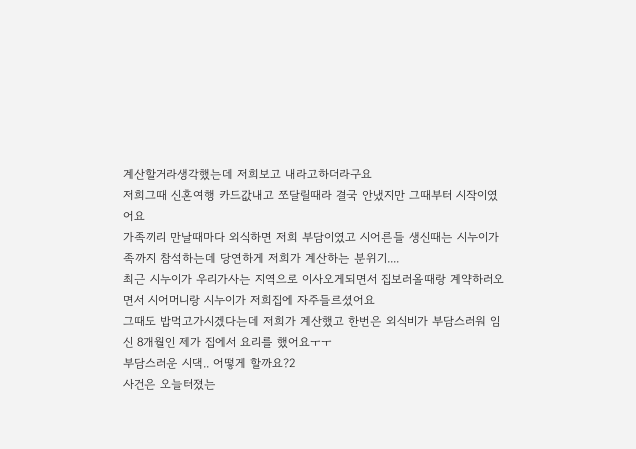계산할거라생각했는데 저희보고 내라고하더라구요
저희그때 신혼여행 카드값내고 쪼달릴때라 결국 안냈지만 그때부터 시작이였어요
가족끼리 만날때마다 외식하면 저희 부담이였고 시어른들 생신때는 시누이가족까지 참석하는데 당연하게 저희가 계산하는 분위기....
최근 시누이가 우리가사는 지역으로 이사오게되면서 집보러올때랑 계약하러오면서 시어머니랑 시누이가 저희집에 자주들르셨어요
그때도 밥먹고가시겠다는데 저희가 계산했고 한번은 외식비가 부담스러워 임신 8개월인 제가 집에서 요리를 했어요ㅜㅜ
부담스러운 시댁.. 어떻게 할까요?2
사건은 오늘터졌는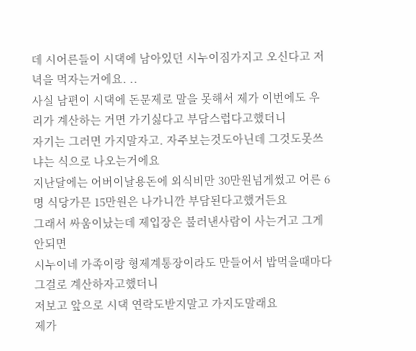데 시어른들이 시댁에 남아있던 시누이짐가지고 오신다고 저녁을 먹자는거에요. ..
사실 남편이 시댁에 돈문제로 말을 못해서 제가 이번에도 우리가 계산하는 거면 가기싫다고 부담스럽다고했더니
자기는 그러면 가지말자고. 자주보는것도아닌데 그것도못쓰냐는 식으로 나오는거에요
지난달에는 어버이날용돈에 외식비만 30만원넘게썼고 어른 6명 식당가믄 15만원은 나가니깐 부담된다고했거든요
그래서 싸움이났는데 제입장은 불러낸사람이 사는거고 그게안되면
시누이네 가족이랑 형제계통장이라도 만들어서 밥먹을때마다 그걸로 계산하자고했더니
저보고 앞으로 시댁 연락도받지말고 가지도말래요
제가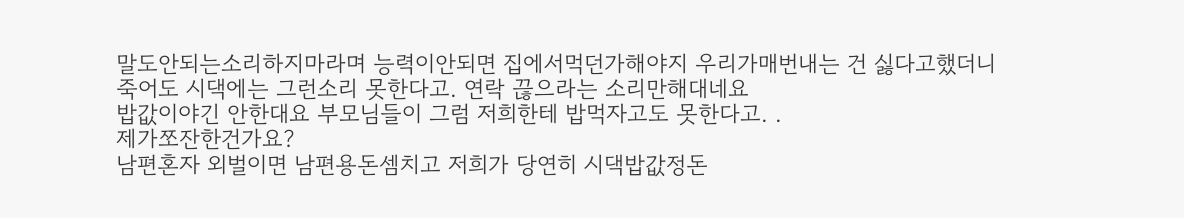말도안되는소리하지마라며 능력이안되면 집에서먹던가해야지 우리가매번내는 건 싫다고했더니
죽어도 시댁에는 그런소리 못한다고. 연락 끊으라는 소리만해대네요
밥값이야긴 안한대요 부모님들이 그럼 저희한테 밥먹자고도 못한다고. .
제가쪼잔한건가요?
남편혼자 외벌이면 남편용돈셈치고 저희가 당연히 시댁밥값정돈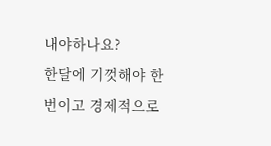내야하나요?
한달에 기껏해야 한번이고 경제적으로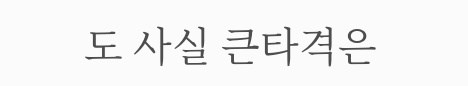도 사실 큰타격은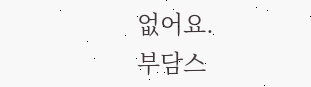없어요.
부담스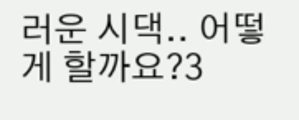러운 시댁.. 어떻게 할까요?3